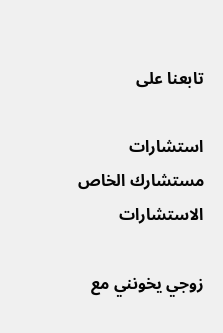تابعنا على

استشارات مستشارك الخاص الاستشارات

زوجي يخونني مع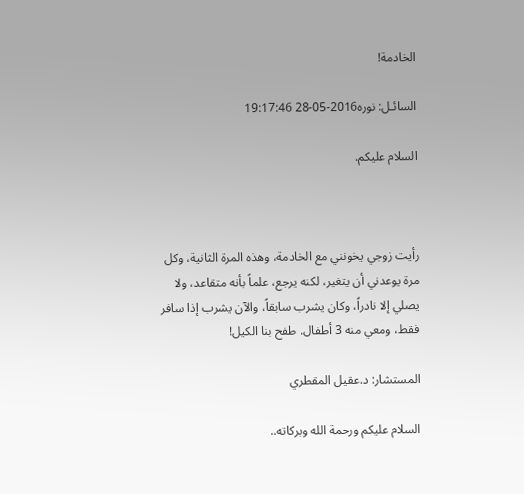الخادمة!

السائـل: نوره2016-05-28 19:17:46

السلام عليكم.



رأيت زوجي يخونني مع الخادمة، وهذه المرة الثانية، وكل مرة يوعدني أن يتغير، لكنه يرجع، علماً بأنه متقاعد، ولا يصلي إلا نادراً، وكان يشرب سابقاً، والآن يشرب إذا سافر فقط، ومعي منه 3 أطفال. طفح بنا الكيل!

المستشار: د.عقيل المقطري

السلام عليكم ورحمة الله وبركاته..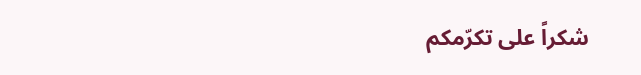شكراً على تكرّمكم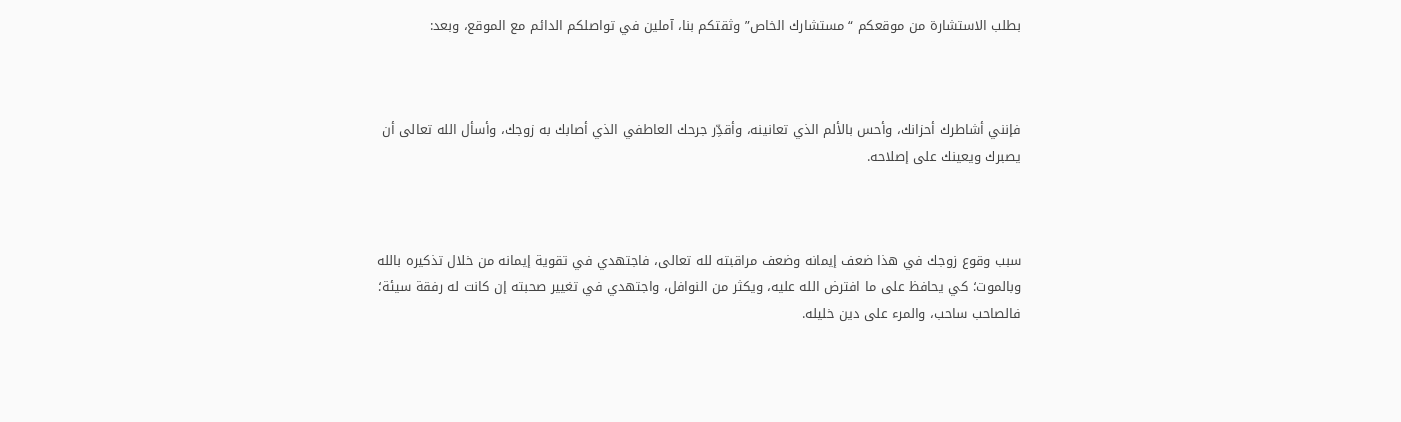بطلب الاستشارة من موقعكم “مستشارك الخاص” وثقتكم بنا، آملين في تواصلكم الدائم مع الموقع، وبعد:



فإنني أشاطرك أحزانك، وأحس بالألم الذي تعانينه، وأقدِّر جرحك العاطفي الذي أصابك به زوجك، وأسأل الله تعالى أن يصبرك ويعينك على إصلاحه.



سبب وقوع زوجك في هذا ضعف إيمانه وضعف مراقبته لله تعالى، فاجتهدي في تقوية إيمانه من خلال تذكيره بالله وبالموت؛ كي يحافظ على ما افترض الله عليه، ويكثر من النوافل، واجتهدي في تغيير صحبته إن كانت له رفقة سيئة؛ فالصاحب ساحب، والمرء على دين خليله.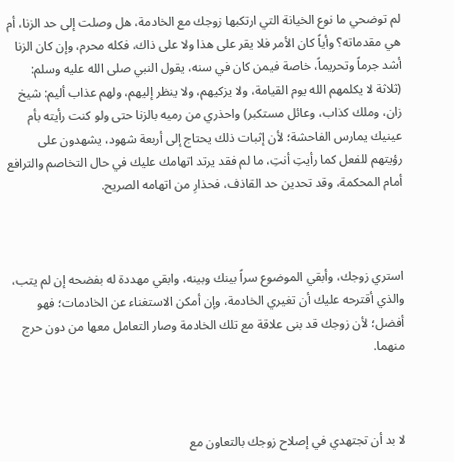لم توضحي ما نوع الخيانة التي ارتكبها زوجك مع الخادمة، هل وصلت إلى حد الزنا، أم هي مقدماته؟ وأياً كان الأمر فلا يقر على هذا ولا على ذاك، فكله محرم، وإن كان الزنا أشد جرماً وتحريماً، خاصة فيمن كان في سنه، يقول النبي صلى الله عليه وسلم: (ثلاثة لا يكلمهم الله يوم القيامة، ولا يزكيهم، ولا ينظر إليهم، ولهم عذاب أليم: شيخ زان، وملك كذاب، وعائل مستكبر) واحذري من رميه بالزنا حتى ولو كنت رأيته بأم عينيك يمارس الفاحشة؛ لأن إثبات ذلك يحتاج إلى أربعة شهود، يشهدون على رؤيتهم للفعل كما رأيتِ أنتِ، ما لم فقد يرتد اتهامك عليك في حال التخاصم والترافع أمام المحكمة، وقد تحدين حد القاذف، فحذارِ من اتهامه الصريح.



استري زوجك، وأبقي الموضوع سراً بينك وبينه، وابقي مهددة له بفضحه إن لم يتب، والذي أقترحه عليك أن تغيري الخادمة، وإن أمكن الاستغناء عن الخادمات؛ فهو أفضل؛ لأن زوجك قد بنى علاقة مع تلك الخادمة وصار التعامل معها من دون حرج منهما.



لا بد أن تجتهدي في إصلاح زوجك بالتعاون مع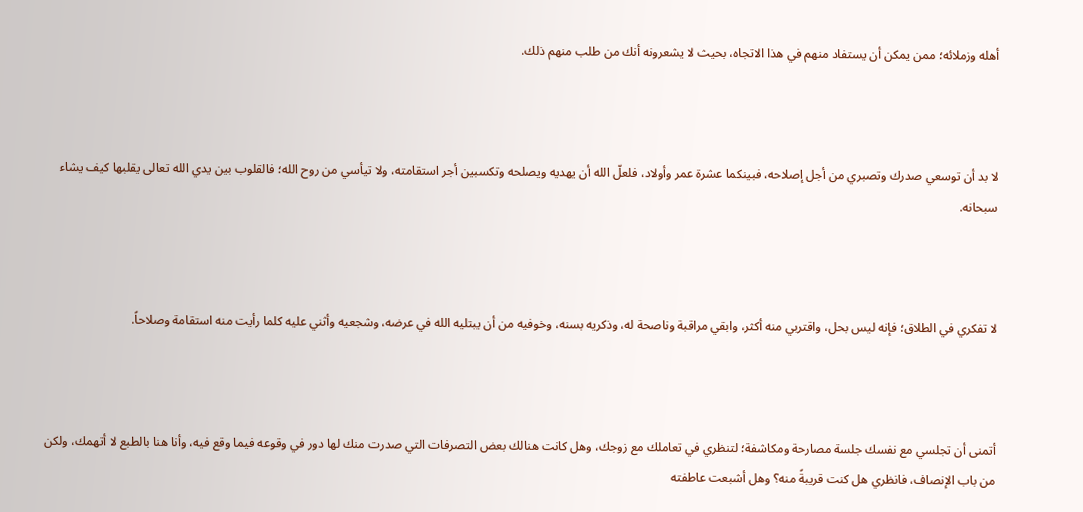أهله وزملائه؛ ممن يمكن أن يستفاد منهم في هذا الاتجاه، بحيث لا يشعرونه أنك من طلب منهم ذلك.



لا بد أن توسعي صدرك وتصبري من أجل إصلاحه، فبينكما عشرة عمر وأولاد، فلعلّ الله أن يهديه ويصلحه وتكسبين أجر استقامته، ولا تيأسي من روح الله؛ فالقلوب بين يدي الله تعالى يقلبها كيف يشاء سبحانه.



لا تفكري في الطلاق؛ فإنه ليس بحل، واقتربي منه أكثر، وابقي مراقبة وناصحة له، وذكريه بسنه، وخوفيه من أن يبتليه الله في عرضه، وشجعيه وأثني عليه كلما رأيت منه استقامة وصلاحاً.



أتمنى أن تجلسي مع نفسك جلسة مصارحة ومكاشفة؛ لتنظري في تعاملك مع زوجك، وهل كانت هنالك بعض التصرفات التي صدرت منك لها دور في وقوعه فيما وقع فيه، وأنا هنا بالطبع لا أتهمك، ولكن من باب الإنصاف، فانظري هل كنت قريبةً منه؟ وهل أشبعت عاطفته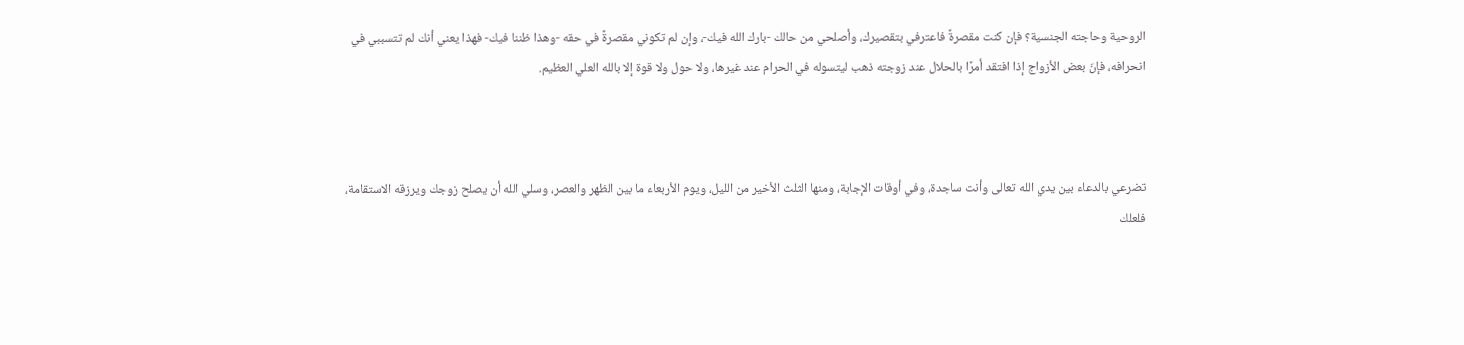الروحية وحاجته الجنسية؟ فإن كنت مقصرةً فاعترفي بتقصيرك، وأصلحي من حالك -بارك الله فيك-، وإن لم تكوني مقصرةً في حقه -وهذا ظننا فيك- فهذا يعني أنك لم تتسببي في انحرافه، فإنّ بعض الأزواج إذا افتقد أمرًا بالحلال عند زوجته ذهب ليتسوله في الحرام عند غيرها، ولا حول ولا قوة إلا بالله العلي العظيم.



تضرعي بالدعاء بين يدي الله تعالى وأنت ساجدة، وفي أوقات الإجابة، ومنها الثلث الأخير من الليل، ويوم الأربعاء ما بين الظهر والعصر، وسلي الله أن يصلح زوجك ويرزقه الاستقامة، فلعلك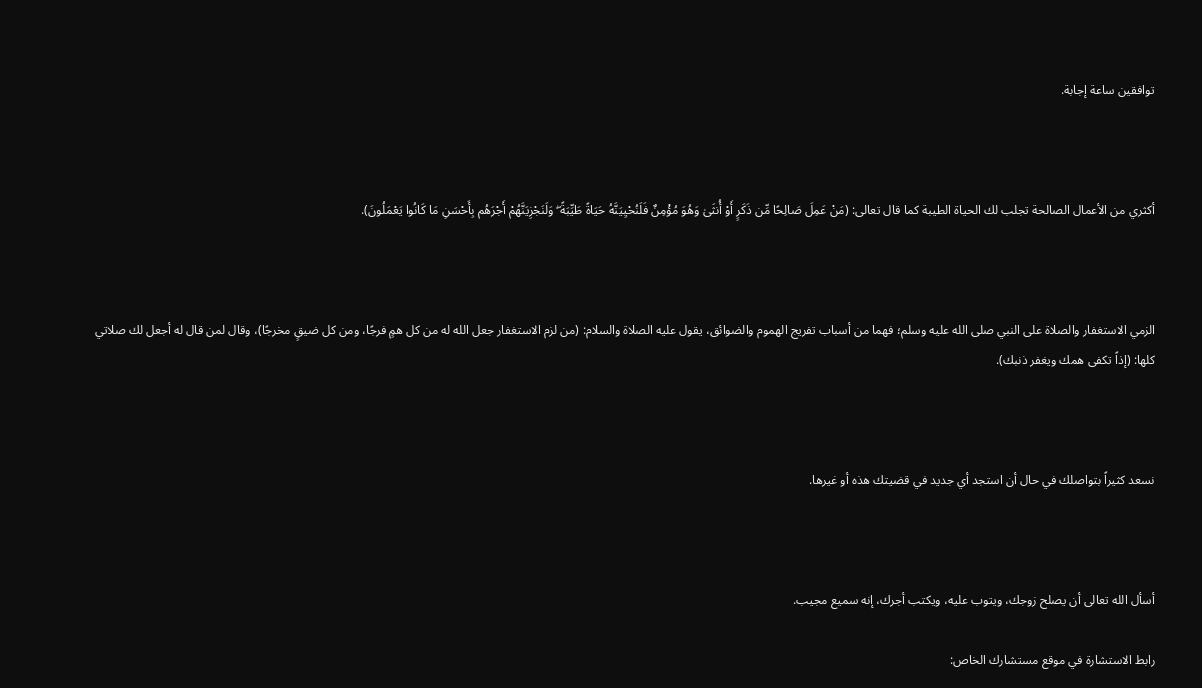توافقين ساعة إجابة.



أكثري من الأعمال الصالحة تجلب لك الحياة الطيبة كما قال تعالى: (مَنْ عَمِلَ صَالِحًا مِّن ذَكَرٍ أَوْ أُنثَىٰ وَهُوَ مُؤْمِنٌ فَلَنُحْيِيَنَّهُ حَيَاةً طَيِّبَةً ۖ وَلَنَجْزِيَنَّهُمْ أَجْرَهُم بِأَحْسَنِ مَا كَانُوا يَعْمَلُونَ).



الزمي الاستغفار والصلاة على النبي صلى الله عليه وسلم؛ فهما من أسباب تفريج الهموم والضوائق، يقول عليه الصلاة والسلام: (من لزم الاستغفار جعل الله له من كل همٍ فرجًا، ومن كل ضيقٍ مخرجًا)، وقال لمن قال له أجعل لك صلاتي كلها: (إذاً تكفى همك ويغفر ذنبك).



نسعد كثيراً بتواصلك في حال أن استجد أي جديد في قضيتك هذه أو غيرها.



أسأل الله تعالى أن يصلح زوجك، ويتوب عليه، ويكتب أجرك، إنه سميع مجيب.

رابط الاستشارة في موقع مستشارك الخاص: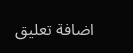اضافة تعليق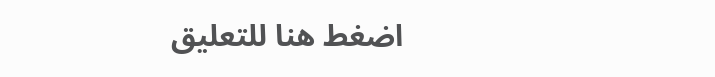اضغط هنا للتعليق